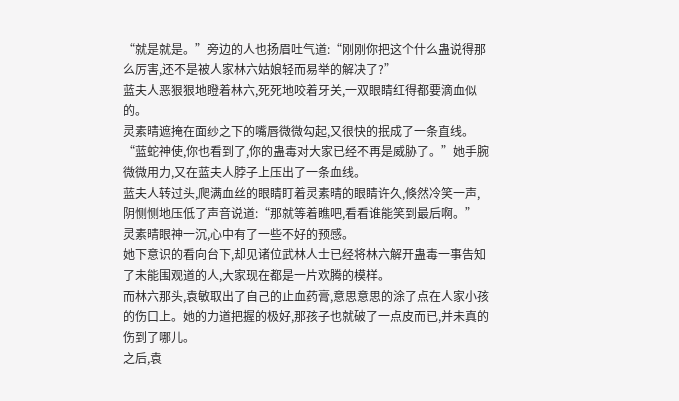“就是就是。”旁边的人也扬眉吐气道:“刚刚你把这个什么蛊说得那么厉害,还不是被人家林六姑娘轻而易举的解决了?”
蓝夫人恶狠狠地瞪着林六,死死地咬着牙关,一双眼睛红得都要滴血似的。
灵素晴遮掩在面纱之下的嘴唇微微勾起,又很快的抿成了一条直线。
“蓝蛇神使,你也看到了,你的蛊毒对大家已经不再是威胁了。”她手腕微微用力,又在蓝夫人脖子上压出了一条血线。
蓝夫人转过头,爬满血丝的眼睛盯着灵素晴的眼睛许久,倏然冷笑一声,阴恻恻地压低了声音说道:“那就等着瞧吧,看看谁能笑到最后啊。”
灵素晴眼神一沉,心中有了一些不好的预感。
她下意识的看向台下,却见诸位武林人士已经将林六解开蛊毒一事告知了未能围观道的人,大家现在都是一片欢腾的模样。
而林六那头,袁敏取出了自己的止血药膏,意思意思的涂了点在人家小孩的伤口上。她的力道把握的极好,那孩子也就破了一点皮而已,并未真的伤到了哪儿。
之后,袁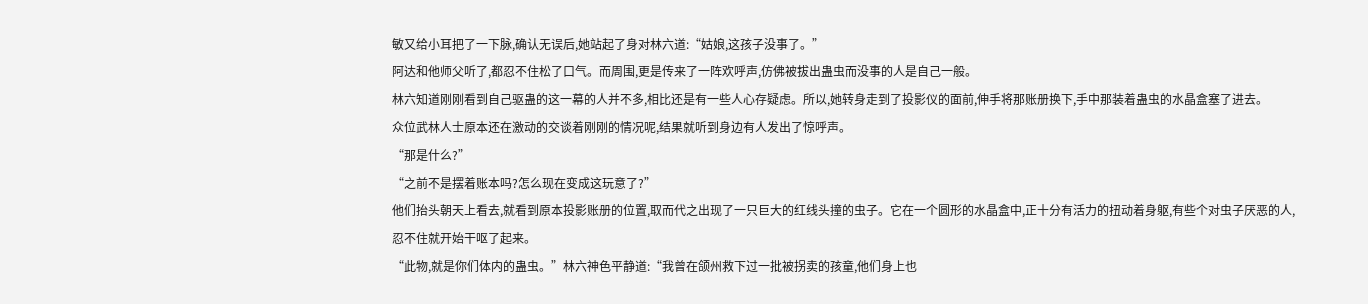敏又给小耳把了一下脉,确认无误后,她站起了身对林六道:“姑娘,这孩子没事了。”
阿达和他师父听了,都忍不住松了口气。而周围,更是传来了一阵欢呼声,仿佛被拔出蛊虫而没事的人是自己一般。
林六知道刚刚看到自己驱蛊的这一幕的人并不多,相比还是有一些人心存疑虑。所以,她转身走到了投影仪的面前,伸手将那账册换下,手中那装着蛊虫的水晶盒塞了进去。
众位武林人士原本还在激动的交谈着刚刚的情况呢,结果就听到身边有人发出了惊呼声。
“那是什么?”
“之前不是摆着账本吗?怎么现在变成这玩意了?”
他们抬头朝天上看去,就看到原本投影账册的位置,取而代之出现了一只巨大的红线头撞的虫子。它在一个圆形的水晶盒中,正十分有活力的扭动着身躯,有些个对虫子厌恶的人,忍不住就开始干呕了起来。
“此物,就是你们体内的蛊虫。”林六神色平静道:“我曾在颌州救下过一批被拐卖的孩童,他们身上也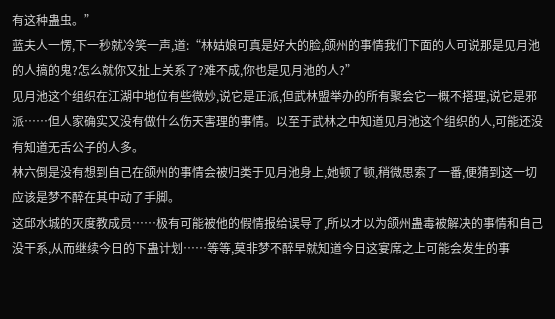有这种蛊虫。”
蓝夫人一愣,下一秒就冷笑一声,道:“林姑娘可真是好大的脸,颌州的事情我们下面的人可说那是见月池的人搞的鬼?怎么就你又扯上关系了?难不成,你也是见月池的人?”
见月池这个组织在江湖中地位有些微妙,说它是正派,但武林盟举办的所有聚会它一概不搭理,说它是邪派……但人家确实又没有做什么伤天害理的事情。以至于武林之中知道见月池这个组织的人,可能还没有知道无舌公子的人多。
林六倒是没有想到自己在颌州的事情会被归类于见月池身上,她顿了顿,稍微思索了一番,便猜到这一切应该是梦不醉在其中动了手脚。
这邱水城的灭度教成员……极有可能被他的假情报给误导了,所以才以为颌州蛊毒被解决的事情和自己没干系,从而继续今日的下蛊计划……等等,莫非梦不醉早就知道今日这宴席之上可能会发生的事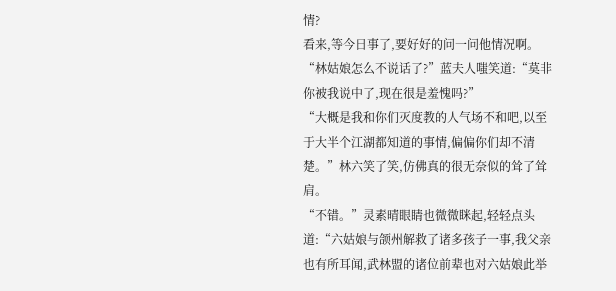情?
看来,等今日事了,要好好的问一问他情况啊。
“林姑娘怎么不说话了?”蓝夫人嗤笑道:“莫非你被我说中了,现在很是羞愧吗?”
“大概是我和你们灭度教的人气场不和吧,以至于大半个江湖都知道的事情,偏偏你们却不清楚。”林六笑了笑,仿佛真的很无奈似的耸了耸肩。
“不错。”灵素晴眼睛也微微眯起,轻轻点头道:“六姑娘与颌州解救了诸多孩子一事,我父亲也有所耳闻,武林盟的诸位前辈也对六姑娘此举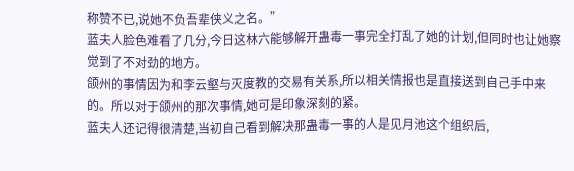称赞不已,说她不负吾辈侠义之名。”
蓝夫人脸色难看了几分,今日这林六能够解开蛊毒一事完全打乱了她的计划,但同时也让她察觉到了不对劲的地方。
颌州的事情因为和李云壑与灭度教的交易有关系,所以相关情报也是直接送到自己手中来的。所以对于颌州的那次事情,她可是印象深刻的紧。
蓝夫人还记得很清楚,当初自己看到解决那蛊毒一事的人是见月池这个组织后,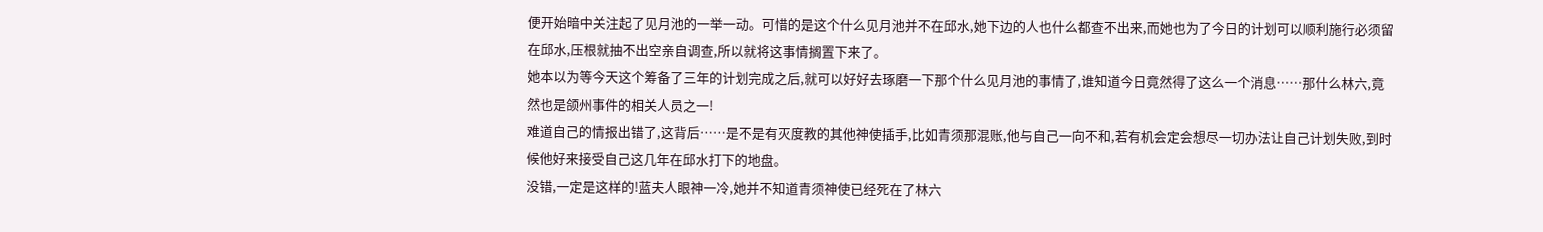便开始暗中关注起了见月池的一举一动。可惜的是这个什么见月池并不在邱水,她下边的人也什么都查不出来,而她也为了今日的计划可以顺利施行必须留在邱水,压根就抽不出空亲自调查,所以就将这事情搁置下来了。
她本以为等今天这个筹备了三年的计划完成之后,就可以好好去琢磨一下那个什么见月池的事情了,谁知道今日竟然得了这么一个消息……那什么林六,竟然也是颌州事件的相关人员之一!
难道自己的情报出错了,这背后……是不是有灭度教的其他神使插手,比如青须那混账,他与自己一向不和,若有机会定会想尽一切办法让自己计划失败,到时候他好来接受自己这几年在邱水打下的地盘。
没错,一定是这样的!蓝夫人眼神一冷,她并不知道青须神使已经死在了林六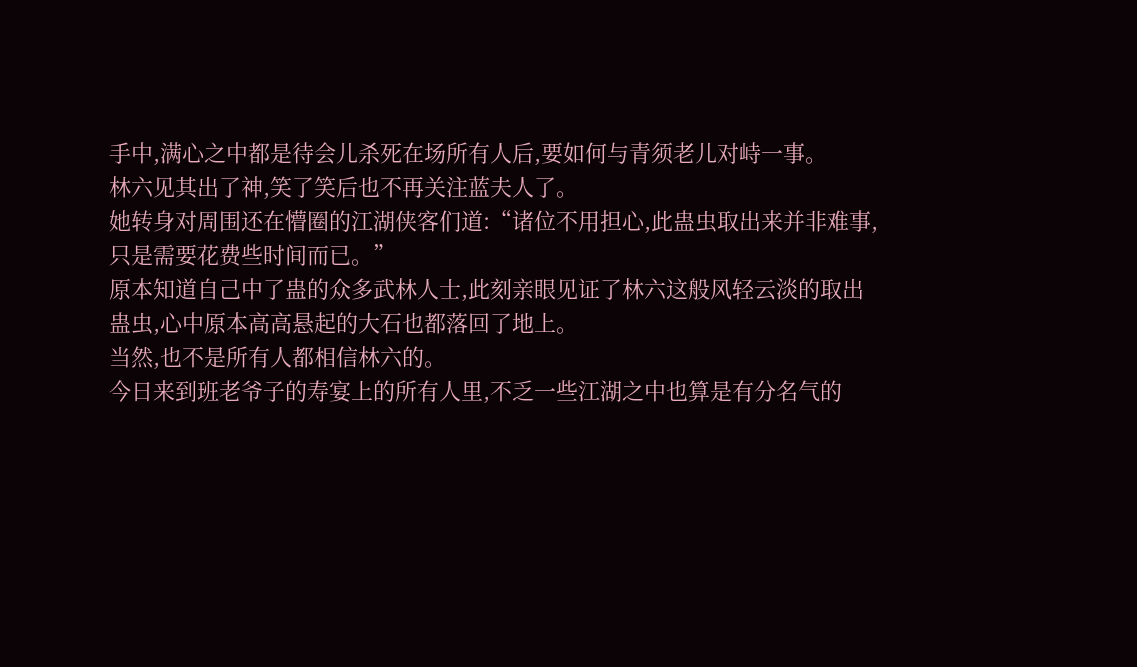手中,满心之中都是待会儿杀死在场所有人后,要如何与青须老儿对峙一事。
林六见其出了神,笑了笑后也不再关注蓝夫人了。
她转身对周围还在懵圈的江湖侠客们道:“诸位不用担心,此蛊虫取出来并非难事,只是需要花费些时间而已。”
原本知道自己中了蛊的众多武林人士,此刻亲眼见证了林六这般风轻云淡的取出蛊虫,心中原本高高悬起的大石也都落回了地上。
当然,也不是所有人都相信林六的。
今日来到班老爷子的寿宴上的所有人里,不乏一些江湖之中也算是有分名气的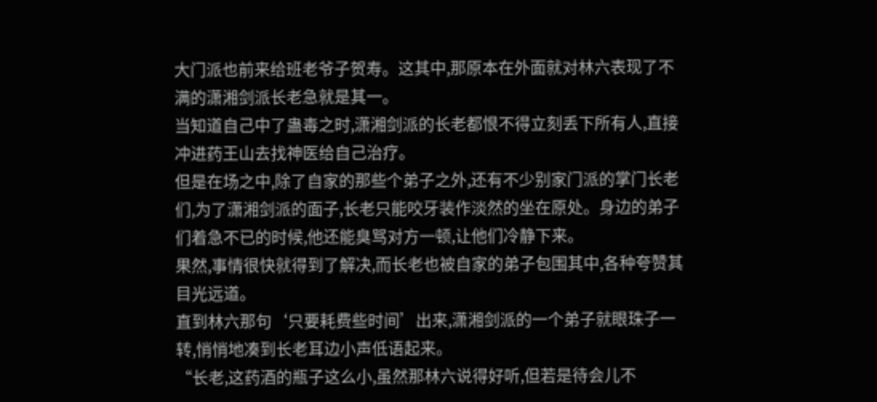大门派也前来给班老爷子贺寿。这其中,那原本在外面就对林六表现了不满的潇湘剑派长老急就是其一。
当知道自己中了蛊毒之时,潇湘剑派的长老都恨不得立刻丢下所有人,直接冲进药王山去找神医给自己治疗。
但是在场之中,除了自家的那些个弟子之外,还有不少别家门派的掌门长老们,为了潇湘剑派的面子,长老只能咬牙装作淡然的坐在原处。身边的弟子们着急不已的时候,他还能臭骂对方一顿,让他们冷静下来。
果然,事情很快就得到了解决,而长老也被自家的弟子包围其中,各种夸赞其目光远道。
直到林六那句‘只要耗费些时间’出来,潇湘剑派的一个弟子就眼珠子一转,悄悄地凑到长老耳边小声低语起来。
“长老,这药酒的瓶子这么小,虽然那林六说得好听,但若是待会儿不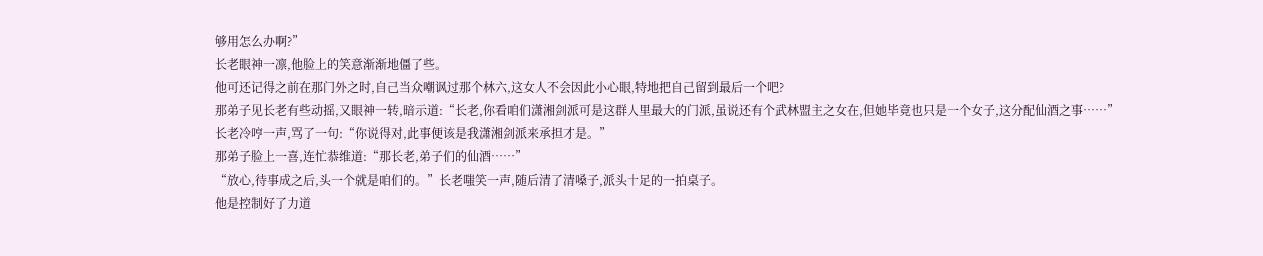够用怎么办啊?”
长老眼神一凛,他脸上的笑意渐渐地僵了些。
他可还记得之前在那门外之时,自己当众嘲讽过那个林六,这女人不会因此小心眼,特地把自己留到最后一个吧?
那弟子见长老有些动摇,又眼神一转,暗示道:“长老,你看咱们潇湘剑派可是这群人里最大的门派,虽说还有个武林盟主之女在,但她毕竟也只是一个女子,这分配仙酒之事……”
长老冷哼一声,骂了一句:“你说得对,此事便该是我潇湘剑派来承担才是。”
那弟子脸上一喜,连忙恭维道:“那长老,弟子们的仙酒……”
“放心,待事成之后,头一个就是咱们的。”长老嗤笑一声,随后清了清嗓子,派头十足的一拍桌子。
他是控制好了力道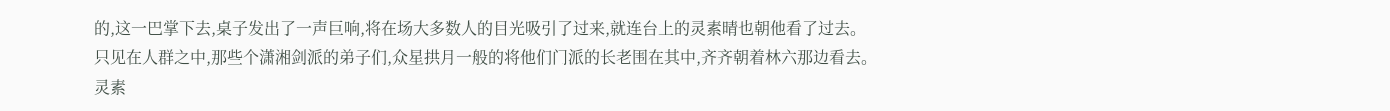的,这一巴掌下去,桌子发出了一声巨响,将在场大多数人的目光吸引了过来,就连台上的灵素晴也朝他看了过去。
只见在人群之中,那些个潇湘剑派的弟子们,众星拱月一般的将他们门派的长老围在其中,齐齐朝着林六那边看去。
灵素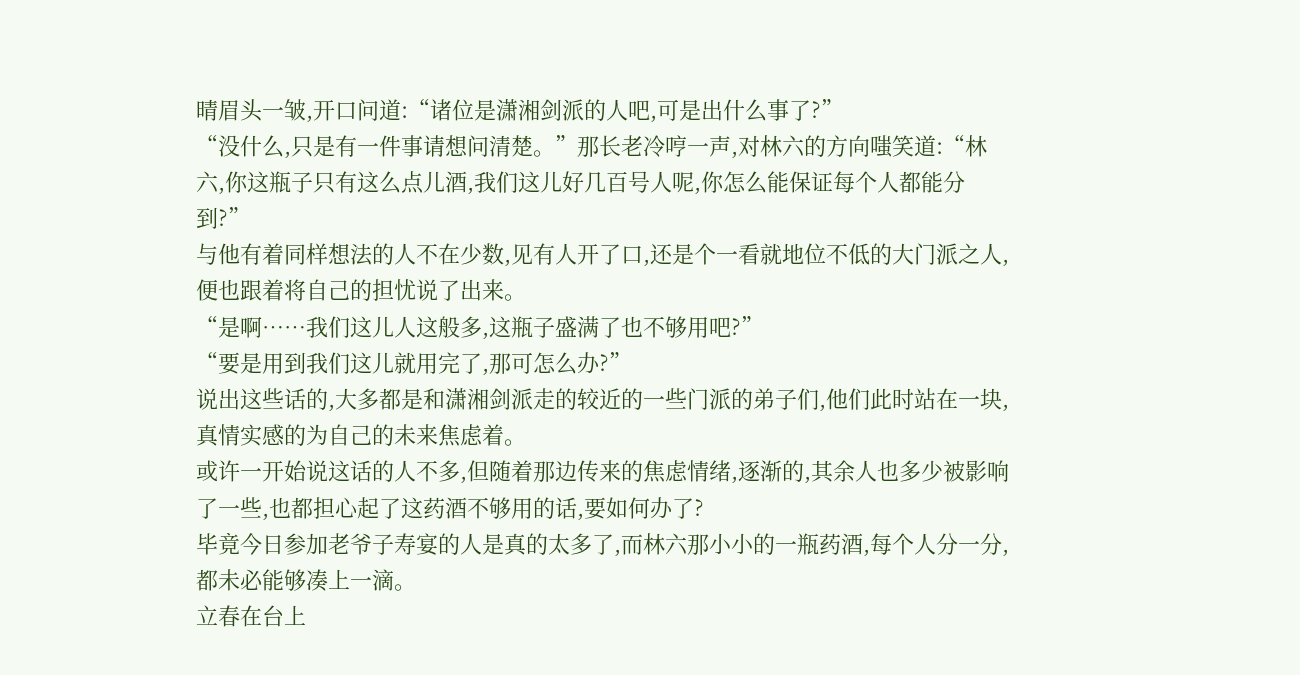晴眉头一皱,开口问道:“诸位是潇湘剑派的人吧,可是出什么事了?”
“没什么,只是有一件事请想问清楚。”那长老冷哼一声,对林六的方向嗤笑道:“林六,你这瓶子只有这么点儿酒,我们这儿好几百号人呢,你怎么能保证每个人都能分到?”
与他有着同样想法的人不在少数,见有人开了口,还是个一看就地位不低的大门派之人,便也跟着将自己的担忧说了出来。
“是啊……我们这儿人这般多,这瓶子盛满了也不够用吧?”
“要是用到我们这儿就用完了,那可怎么办?”
说出这些话的,大多都是和潇湘剑派走的较近的一些门派的弟子们,他们此时站在一块,真情实感的为自己的未来焦虑着。
或许一开始说这话的人不多,但随着那边传来的焦虑情绪,逐渐的,其余人也多少被影响了一些,也都担心起了这药酒不够用的话,要如何办了?
毕竟今日参加老爷子寿宴的人是真的太多了,而林六那小小的一瓶药酒,每个人分一分,都未必能够凑上一滴。
立春在台上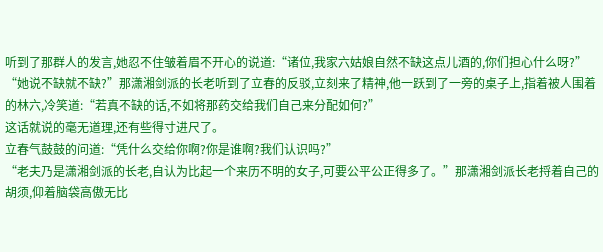听到了那群人的发言,她忍不住皱着眉不开心的说道:“诸位,我家六姑娘自然不缺这点儿酒的,你们担心什么呀?”
“她说不缺就不缺?”那潇湘剑派的长老听到了立春的反驳,立刻来了精神,他一跃到了一旁的桌子上,指着被人围着的林六,冷笑道:“若真不缺的话,不如将那药交给我们自己来分配如何?”
这话就说的毫无道理,还有些得寸进尺了。
立春气鼓鼓的问道:“凭什么交给你啊?你是谁啊?我们认识吗?”
“老夫乃是潇湘剑派的长老,自认为比起一个来历不明的女子,可要公平公正得多了。”那潇湘剑派长老捋着自己的胡须,仰着脑袋高傲无比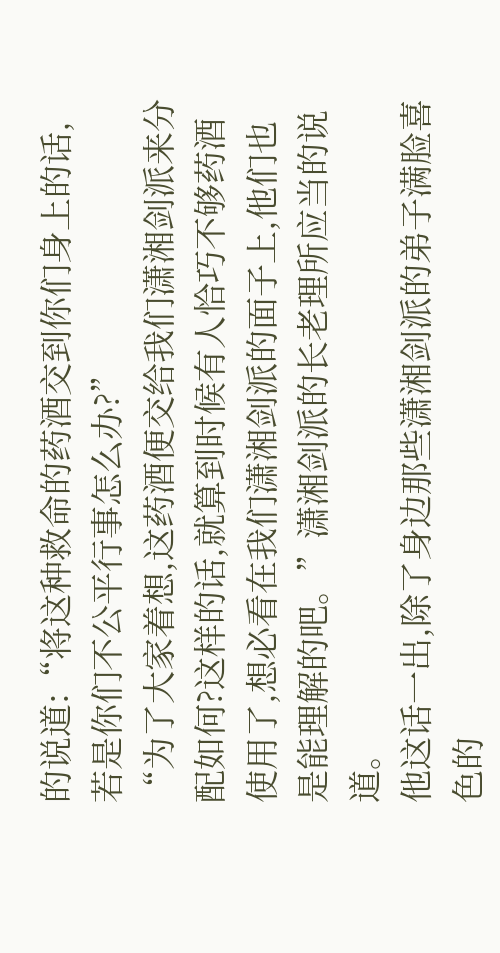的说道:“将这种救命的药酒交到你们身上的话,若是你们不公平行事怎么办?”
“为了大家着想,这药酒便交给我们潇湘剑派来分配如何?这样的话,就算到时候有人恰巧不够药酒使用了,想必看在我们潇湘剑派的面子上,他们也是能理解的吧。”潇湘剑派的长老理所应当的说道。
他这话一出,除了身边那些潇湘剑派的弟子满脸喜色的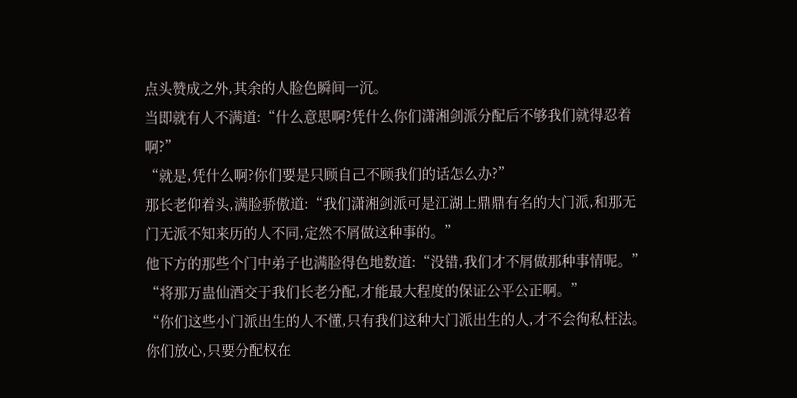点头赞成之外,其余的人脸色瞬间一沉。
当即就有人不满道:“什么意思啊?凭什么你们潇湘剑派分配后不够我们就得忍着啊?”
“就是,凭什么啊?你们要是只顾自己不顾我们的话怎么办?”
那长老仰着头,满脸骄傲道:“我们潇湘剑派可是江湖上鼎鼎有名的大门派,和那无门无派不知来历的人不同,定然不屑做这种事的。”
他下方的那些个门中弟子也满脸得色地数道:“没错,我们才不屑做那种事情呢。”
“将那万蛊仙酒交于我们长老分配,才能最大程度的保证公平公正啊。”
“你们这些小门派出生的人不懂,只有我们这种大门派出生的人,才不会徇私枉法。你们放心,只要分配权在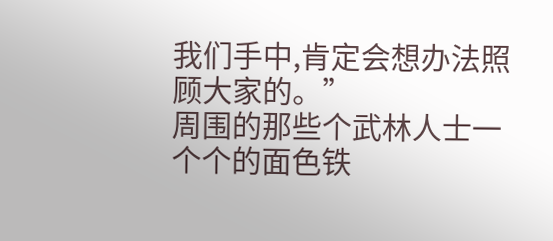我们手中,肯定会想办法照顾大家的。”
周围的那些个武林人士一个个的面色铁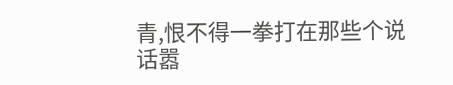青,恨不得一拳打在那些个说话嚣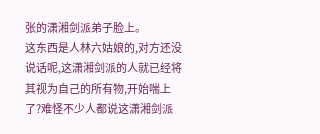张的潇湘剑派弟子脸上。
这东西是人林六姑娘的,对方还没说话呢,这潇湘剑派的人就已经将其视为自己的所有物,开始喘上了?难怪不少人都说这潇湘剑派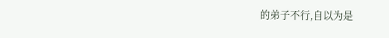的弟子不行,自以为是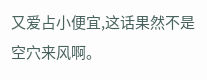又爱占小便宜,这话果然不是空穴来风啊。